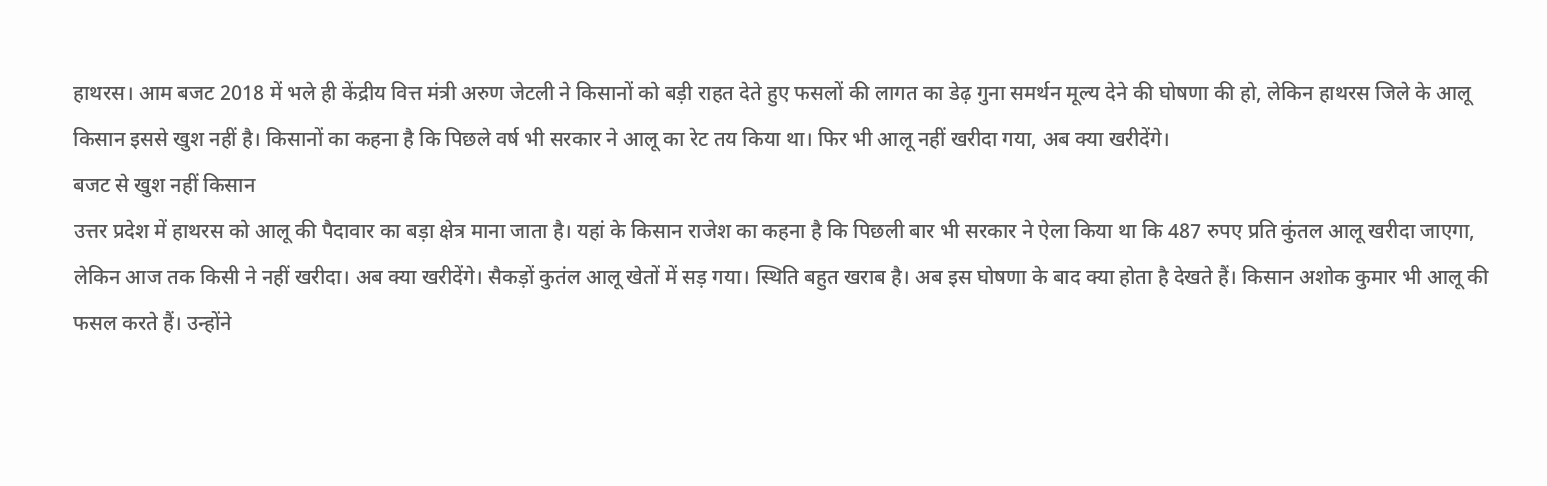हाथरस। आम बजट 2018 में भले ही केंद्रीय वित्त मंत्री अरुण जेटली ने किसानों को बड़ी राहत देते हुए फसलों की लागत का डेढ़ गुना समर्थन मूल्य देने की घोषणा की हो, लेकिन हाथरस जिले के आलू किसान इससे खुश नहीं है। किसानों का कहना है कि पिछले वर्ष भी सरकार ने आलू का रेट तय किया था। फिर भी आलू नहीं खरीदा गया, अब क्या खरीदेंगे।
बजट से खुश नहीं किसान
उत्तर प्रदेश में हाथरस को आलू की पैदावार का बड़ा क्षेत्र माना जाता है। यहां के किसान राजेश का कहना है कि पिछली बार भी सरकार ने ऐला किया था कि 487 रुपए प्रति कुंतल आलू खरीदा जाएगा, लेकिन आज तक किसी ने नहीं खरीदा। अब क्या खरीदेंगे। सैकड़ों कुतंल आलू खेतों में सड़ गया। स्थिति बहुत खराब है। अब इस घोषणा के बाद क्या होता है देखते हैं। किसान अशोक कुमार भी आलू की फसल करते हैं। उन्होंने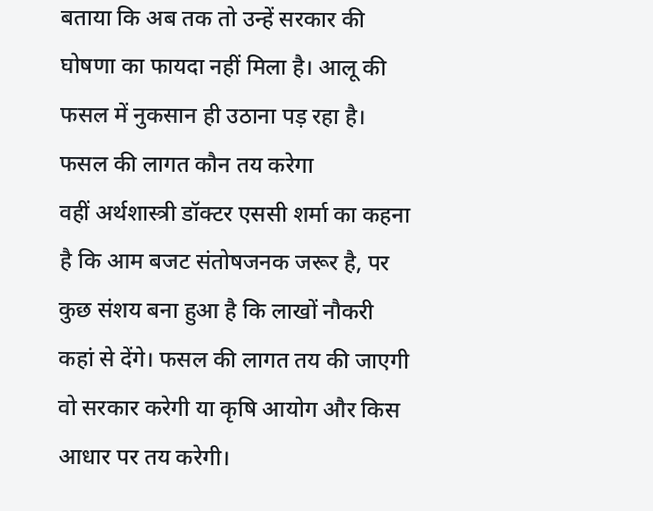बताया कि अब तक तो उन्हें सरकार की घोषणा का फायदा नहीं मिला है। आलू की फसल में नुकसान ही उठाना पड़ रहा है।
फसल की लागत कौन तय करेगा
वहीं अर्थशास्त्री डॉक्टर एससी शर्मा का कहना है कि आम बजट संतोषजनक जरूर है, पर कुछ संशय बना हुआ है कि लाखों नौकरी कहां से देंगे। फसल की लागत तय की जाएगी वो सरकार करेगी या कृषि आयोग और किस आधार पर तय करेगी।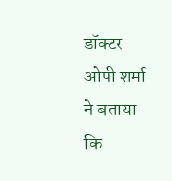डॉक्टर ओपी शर्मा ने बताया कि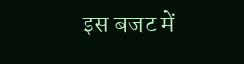इस बजट में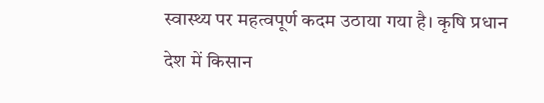स्वास्थ्य पर महत्वपूर्ण कदम उठाया गया है। कृषि प्रधान देश में किसान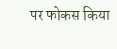पर फोकस किया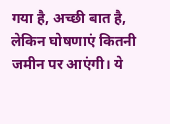गया है, अच्छी बात है, लेकिन घोषणाएं कितनी जमीन पर आएंगी। ये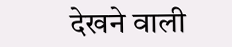देखने वाली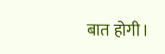बात होगी।